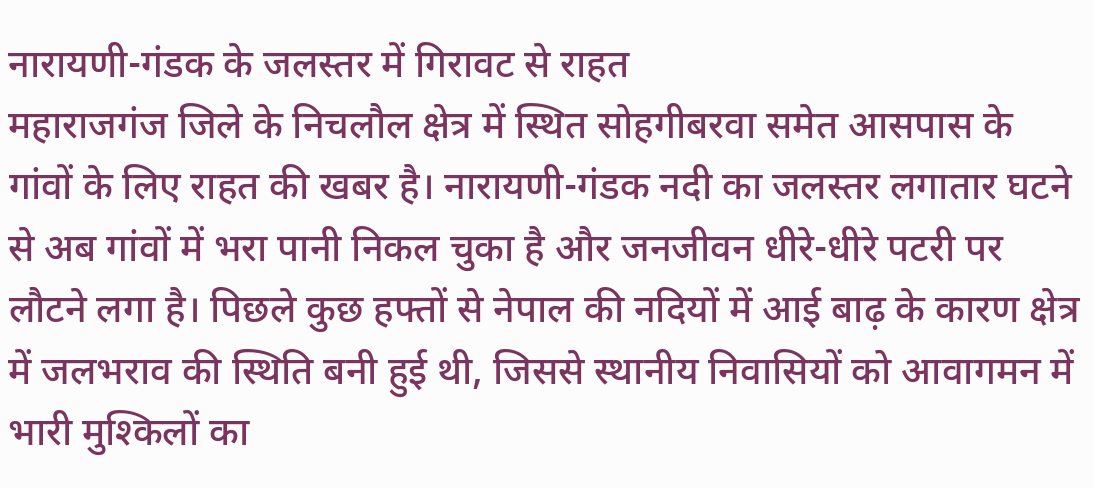नारायणी-गंडक के जलस्तर में गिरावट से राहत
महाराजगंज जिले के निचलौल क्षेत्र में स्थित सोहगीबरवा समेत आसपास के गांवों के लिए राहत की खबर है। नारायणी-गंडक नदी का जलस्तर लगातार घटने से अब गांवों में भरा पानी निकल चुका है और जनजीवन धीरे-धीरे पटरी पर लौटने लगा है। पिछले कुछ हफ्तों से नेपाल की नदियों में आई बाढ़ के कारण क्षेत्र में जलभराव की स्थिति बनी हुई थी, जिससे स्थानीय निवासियों को आवागमन में भारी मुश्किलों का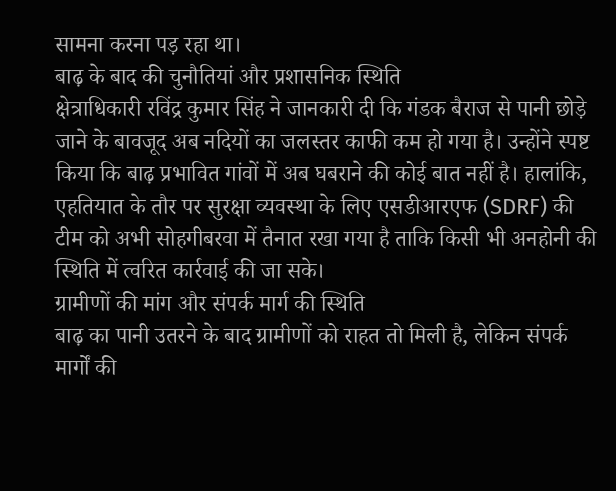सामना करना पड़ रहा था।
बाढ़ के बाद की चुनौतियां और प्रशासनिक स्थिति
क्षेत्राधिकारी रविंद्र कुमार सिंह ने जानकारी दी कि गंडक बैराज से पानी छोड़े जाने के बावजूद अब नदियों का जलस्तर काफी कम हो गया है। उन्होंने स्पष्ट किया कि बाढ़ प्रभावित गांवों में अब घबराने की कोई बात नहीं है। हालांकि, एहतियात के तौर पर सुरक्षा व्यवस्था के लिए एसडीआरएफ (SDRF) की टीम को अभी सोहगीबरवा में तैनात रखा गया है ताकि किसी भी अनहोनी की स्थिति में त्वरित कार्रवाई की जा सके।
ग्रामीणों की मांग और संपर्क मार्ग की स्थिति
बाढ़ का पानी उतरने के बाद ग्रामीणों को राहत तो मिली है, लेकिन संपर्क मार्गों की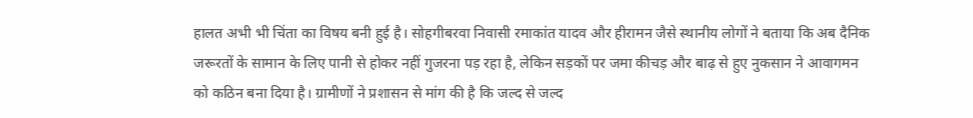हालत अभी भी चिंता का विषय बनी हुई है। सोहगीबरवा निवासी रमाकांत यादव और हीरामन जैसे स्थानीय लोगों ने बताया कि अब दैनिक जरूरतों के सामान के लिए पानी से होकर नहीं गुजरना पड़ रहा है, लेकिन सड़कों पर जमा कीचड़ और बाढ़ से हुए नुकसान ने आवागमन को कठिन बना दिया है। ग्रामीणों ने प्रशासन से मांग की है कि जल्द से जल्द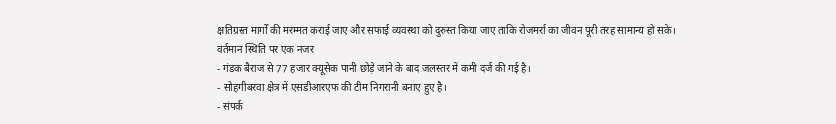क्षतिग्रस्त मार्गों की मरम्मत कराई जाए और सफाई व्यवस्था को दुरुस्त किया जाए ताकि रोजमर्रा का जीवन पूरी तरह सामान्य हो सके।
वर्तमान स्थिति पर एक नजर
- गंडक बैराज से 77 हजार क्यूसेक पानी छोड़े जाने के बाद जलस्तर में कमी दर्ज की गई है।
- सोहगीबरवा क्षेत्र में एसडीआरएफ की टीम निगरानी बनाए हुए है।
- संपर्क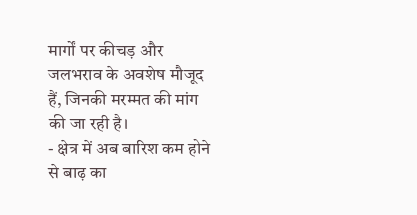मार्गों पर कीचड़ और जलभराव के अवशेष मौजूद हैं, जिनकी मरम्मत की मांग की जा रही है।
- क्षेत्र में अब बारिश कम होने से बाढ़ का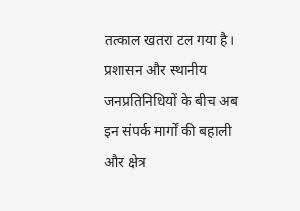तत्काल खतरा टल गया है।
प्रशासन और स्थानीय जनप्रतिनिधियों के बीच अब इन संपर्क मार्गों की बहाली और क्षेत्र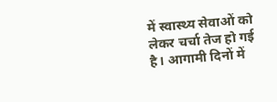में स्वास्थ्य सेवाओं को लेकर चर्चा तेज हो गई है। आगामी दिनों में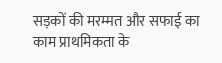सड़कों की मरम्मत और सफाई का काम प्राथमिकता के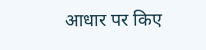आधार पर किए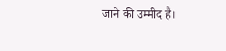जाने की उम्मीद है।